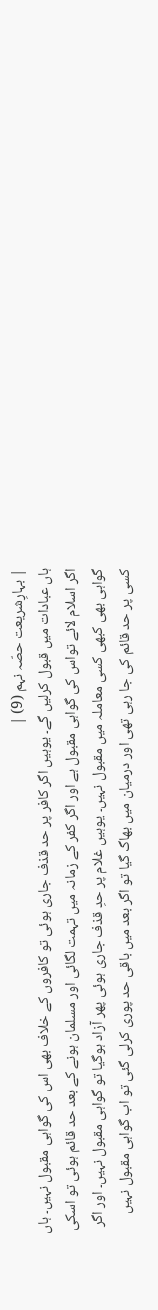| بہارِشریعت حصّہ نہم (9) |
ہاں عبادات میں قبول کرلیں گے۔ یوہیں اگر کافر پر حد قذف جاری ہوئی تو کافروں کے خلاف بھی اس کی گواہی مقبول نہیں۔ ہاں اگر اسلام لائے تواس کی گواہی مقبول ہے اور اگر کفر کے زمانہ میں تہمت لگائی اور مسلمان ہونے کے بعد حد قائم ہوئی تو اسکی گواہی بھی کبھی کسی معاملہ میں مقبول نہیں۔ یوہیں غلام پر حدِ قذف جاری ہوئی پھر آزاد ہوگیا تو گواہی مقبول نہیں۔ اور اگر کسی پر حد قائم کی جا رہی تھی اور درمیان میں بھاگ گیا تو اگر بعد میں باقی حد پوری کرلی گئی تو اب گواہی مقبول نہیں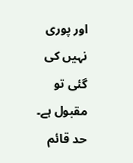اور پوری نہیں کی گئی تو مقبول ہے۔ حد قائم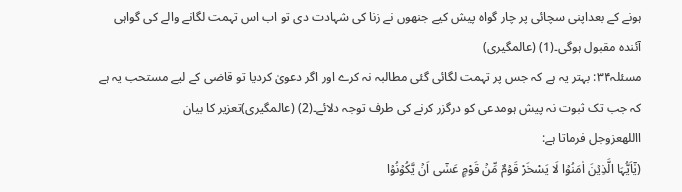ہونے کے بعداپنی سچائی پر چار گواہ پیش کیے جنھوں نے زنا کی شہادت دی تو اب اس تہمت لگانے والے کی گواہی آئندہ مقبول ہوگی۔(1) (عالمگیری)
مسئلہ۳۴: بہتر یہ ہے کہ جس پر تہمت لگائی گئی مطالبہ نہ کرے اور اگر دعویٰ کردیا تو قاضی کے لیے مستحب یہ ہے کہ جب تک ثبوت نہ پیش ہومدعی کو درگزر کرنے کی طرف توجہ دلائے۔(2) (عالمگیری)تعزیر کا بیان
االلهعزوجل فرماتا ہے:
(یٰۤاَیُّہَا الَّذِیۡنَ اٰمَنُوۡا لَا یَسْخَرْ قَوۡمٌ مِّنۡ قَوْمٍ عَسٰۤی اَنۡ یَّکُوۡنُوۡا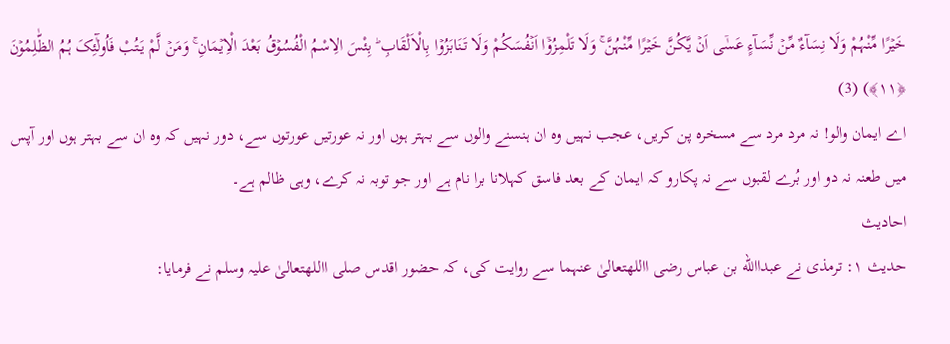خَیۡرًا مِّنْہُمْ وَلَا نِسَآءٌ مِّنۡ نِّسَآءٍ عَسٰۤی اَنۡ یَّکُنَّ خَیۡرًا مِّنْہُنَّ ۚ وَلَا تَلْمِزُوۡۤا اَنۡفُسَکُمْ وَلَا تَنَابَزُوۡا بِالْاَلْقَابِ ؕ بِئْسَ الِاسْمُ الْفُسُوۡقُ بَعْدَ الْاِیۡمَانِ ۚ وَمَنۡ لَّمْ یَتُبْ فَاُولٰٓئِکَ ہُمُ الظّٰلِمُوۡنَ ﴿۱۱﴾) (3)
اے ایمان والو! نہ مرد مرد سے مسخرہ پن کریں، عجب نہیں وہ ان ہنسنے والوں سے بہتر ہوں اور نہ عورتیں عورتوں سے، دور نہیں کہ وہ ان سے بہتر ہوں اور آپس میں طعنہ نہ دو اور بُرے لقبوں سے نہ پکارو کہ ایمان کے بعد فاسق کہلانا برا نام ہے اور جو توبہ نہ کرے، وہی ظالم ہے۔
احادیث
حدیث ۱: ترمذی نے عبداالله بن عباس رضی االلهتعالیٰ عنہما سے روایت کی، کہ حضور اقدس صلی االلهتعالیٰ علیہ وسلم نے فرمایا: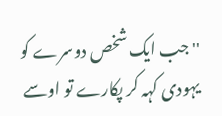''جب ایک شخص دوسرے کو یہودی کہہ کر پکارے تو اوسے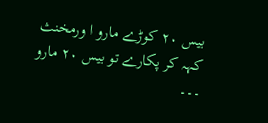بیس ۲۰ کوڑے مارو ا ورمخنث کہہ کر پکارے تو بیس ۲۰ مارو
۔۔۔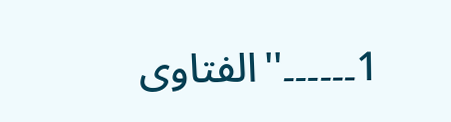1۔۔۔۔۔۔''الفتاوی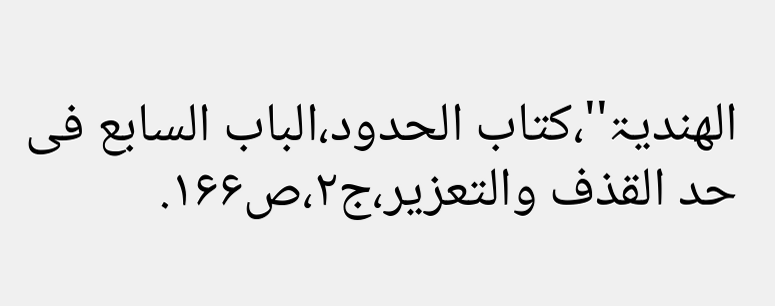الھندیۃ''،کتاب الحدود،الباب السابع فی حد القذف والتعزیر،ج۲،ص۱۶۶.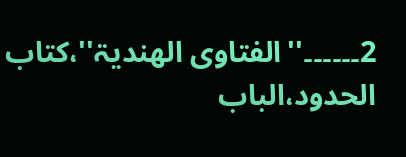2۔۔۔۔۔۔''الفتاوی الھندیۃ''،کتاب الحدود،الباب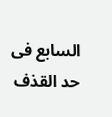السابع فی حد القذف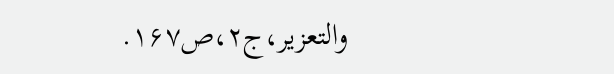والتعزیر،ج۲،ص۱۶۷.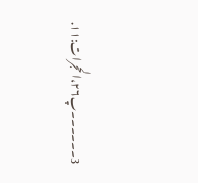3۔۔۔۔۔۔پ۲۶،الحجرات:۱۱.